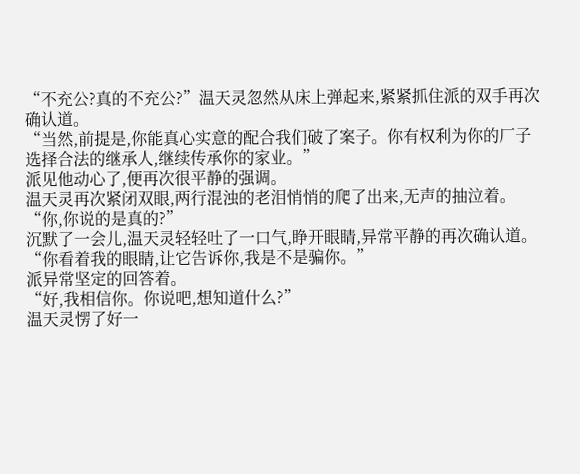“不充公?真的不充公?”温天灵忽然从床上弹起来,紧紧抓住派的双手再次确认道。
“当然,前提是,你能真心实意的配合我们破了案子。你有权利为你的厂子选择合法的继承人,继续传承你的家业。”
派见他动心了,便再次很平静的强调。
温天灵再次紧闭双眼,两行混浊的老泪悄悄的爬了出来,无声的抽泣着。
“你,你说的是真的?”
沉默了一会儿,温天灵轻轻吐了一口气,睁开眼睛,异常平静的再次确认道。
“你看着我的眼睛,让它告诉你,我是不是骗你。”
派异常坚定的回答着。
“好,我相信你。你说吧,想知道什么?”
温天灵愣了好一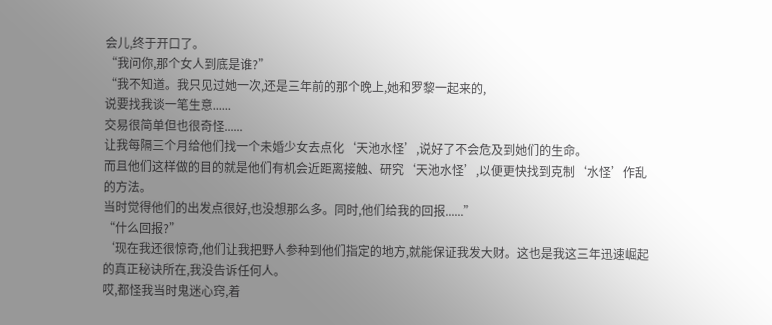会儿,终于开口了。
“我问你,那个女人到底是谁?”
“我不知道。我只见过她一次,还是三年前的那个晚上,她和罗黎一起来的,
说要找我谈一笔生意......
交易很简单但也很奇怪......
让我每隔三个月给他们找一个未婚少女去点化‘天池水怪’,说好了不会危及到她们的生命。
而且他们这样做的目的就是他们有机会近距离接触、研究‘天池水怪’,以便更快找到克制‘水怪’作乱的方法。
当时觉得他们的出发点很好,也没想那么多。同时,他们给我的回报......”
“什么回报?”
‘现在我还很惊奇,他们让我把野人参种到他们指定的地方,就能保证我发大财。这也是我这三年迅速崛起的真正秘诀所在,我没告诉任何人。
哎,都怪我当时鬼迷心窍,着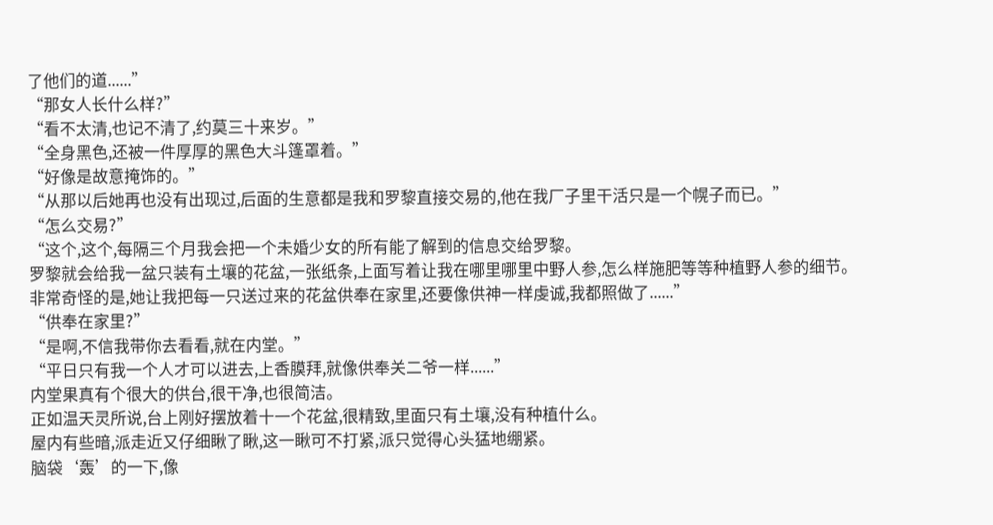了他们的道......”
“那女人长什么样?”
“看不太清,也记不清了,约莫三十来岁。”
“全身黑色,还被一件厚厚的黑色大斗篷罩着。”
“好像是故意掩饰的。”
“从那以后她再也没有出现过,后面的生意都是我和罗黎直接交易的,他在我厂子里干活只是一个幌子而已。”
“怎么交易?”
“这个,这个,每隔三个月我会把一个未婚少女的所有能了解到的信息交给罗黎。
罗黎就会给我一盆只装有土壤的花盆,一张纸条,上面写着让我在哪里哪里中野人参,怎么样施肥等等种植野人参的细节。
非常奇怪的是,她让我把每一只送过来的花盆供奉在家里,还要像供神一样虔诚,我都照做了......”
“供奉在家里?”
“是啊,不信我带你去看看,就在内堂。”
“平日只有我一个人才可以进去,上香膜拜,就像供奉关二爷一样......”
内堂果真有个很大的供台,很干净,也很简洁。
正如温天灵所说,台上刚好摆放着十一个花盆,很精致,里面只有土壤,没有种植什么。
屋内有些暗,派走近又仔细瞅了瞅,这一瞅可不打紧,派只觉得心头猛地绷紧。
脑袋‘轰’的一下,像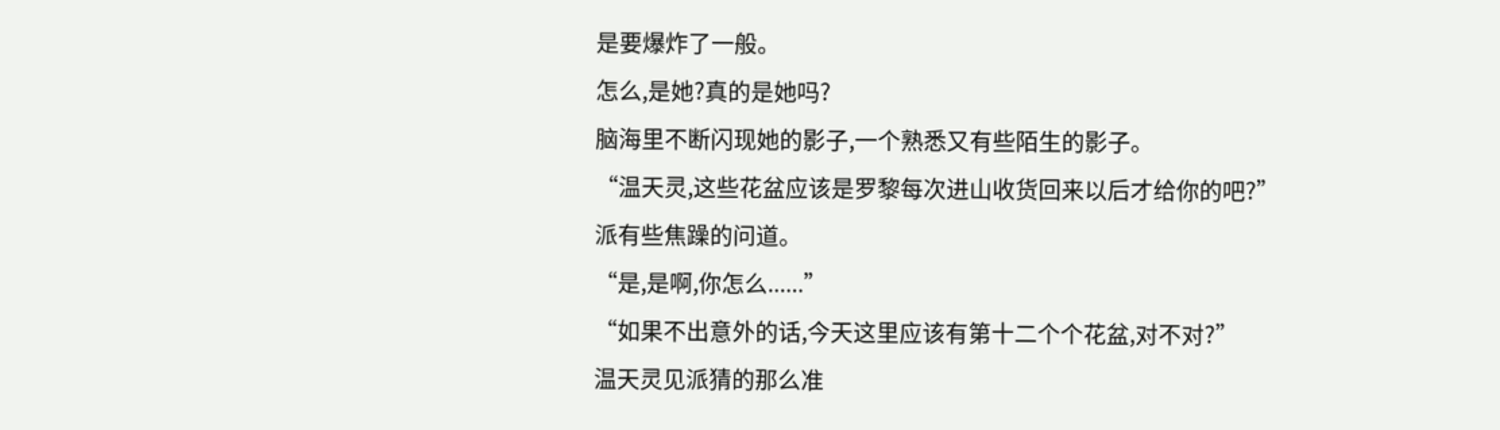是要爆炸了一般。
怎么,是她?真的是她吗?
脑海里不断闪现她的影子,一个熟悉又有些陌生的影子。
“温天灵,这些花盆应该是罗黎每次进山收货回来以后才给你的吧?”
派有些焦躁的问道。
“是,是啊,你怎么......”
“如果不出意外的话,今天这里应该有第十二个个花盆,对不对?”
温天灵见派猜的那么准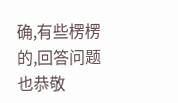确,有些楞楞的,回答问题也恭敬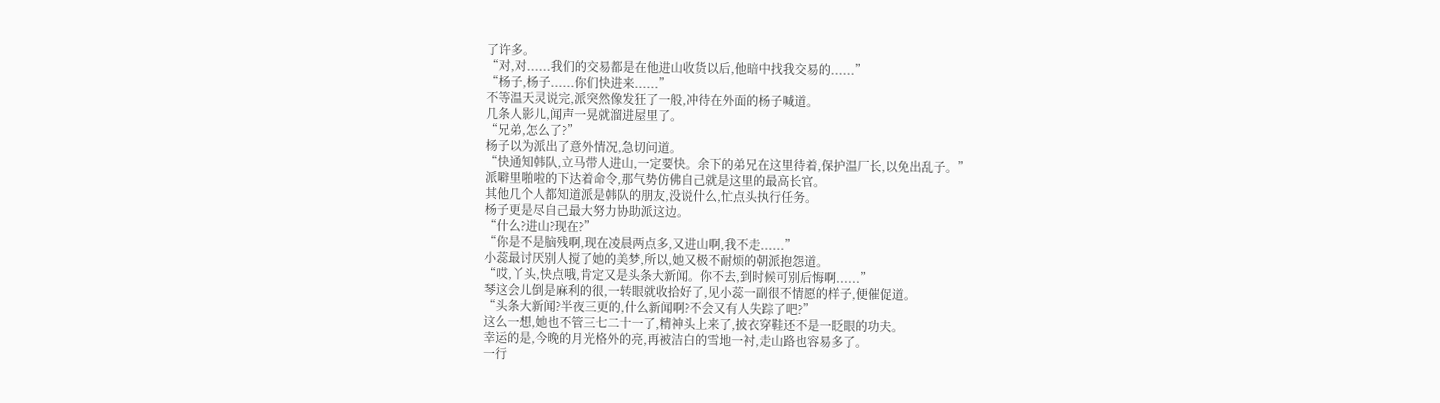了许多。
“对,对......我们的交易都是在他进山收货以后,他暗中找我交易的......”
“杨子,杨子......你们快进来......”
不等温天灵说完,派突然像发狂了一般,冲待在外面的杨子喊道。
几条人影儿,闻声一晃就溜进屋里了。
“兄弟,怎么了?”
杨子以为派出了意外情况,急切问道。
“快通知韩队,立马带人进山,一定要快。余下的弟兄在这里待着,保护温厂长,以免出乱子。”
派噼里啪啦的下达着命令,那气势仿佛自己就是这里的最高长官。
其他几个人都知道派是韩队的朋友,没说什么,忙点头执行任务。
杨子更是尽自己最大努力协助派这边。
“什么?进山?现在?”
“你是不是脑残啊,现在凌晨两点多,又进山啊,我不走......”
小蕊最讨厌别人搅了她的美梦,所以,她又极不耐烦的朝派抱怨道。
“哎,丫头,快点哦,肯定又是头条大新闻。你不去,到时候可别后悔啊......”
琴这会儿倒是麻利的很,一转眼就收拾好了,见小蕊一副很不情愿的样子,便催促道。
“头条大新闻?半夜三更的,什么新闻啊?不会又有人失踪了吧?”
这么一想,她也不管三七二十一了,精神头上来了,披衣穿鞋还不是一眨眼的功夫。
幸运的是,今晚的月光格外的亮,再被洁白的雪地一衬,走山路也容易多了。
一行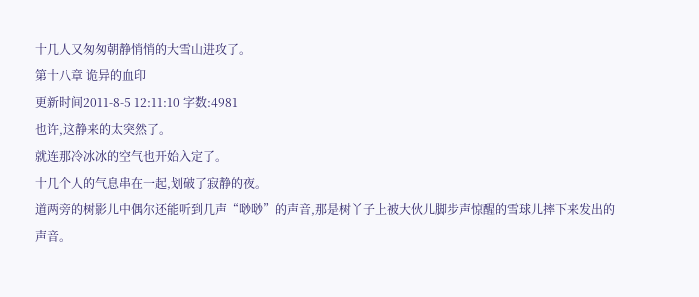十几人又匆匆朝静悄悄的大雪山进攻了。
第十八章 诡异的血印
更新时间2011-8-5 12:11:10 字数:4981
也许,这静来的太突然了。
就连那冷冰冰的空气也开始入定了。
十几个人的气息串在一起,划破了寂静的夜。
道两旁的树影儿中偶尔还能听到几声“唦唦”的声音,那是树丫子上被大伙儿脚步声惊醒的雪球儿摔下来发出的声音。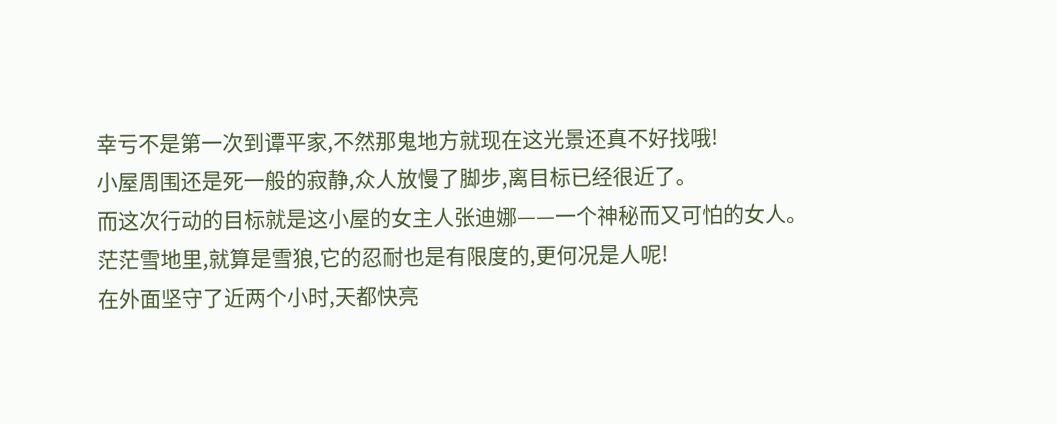幸亏不是第一次到谭平家,不然那鬼地方就现在这光景还真不好找哦!
小屋周围还是死一般的寂静,众人放慢了脚步,离目标已经很近了。
而这次行动的目标就是这小屋的女主人张迪娜——一个神秘而又可怕的女人。
茫茫雪地里,就算是雪狼,它的忍耐也是有限度的,更何况是人呢!
在外面坚守了近两个小时,天都快亮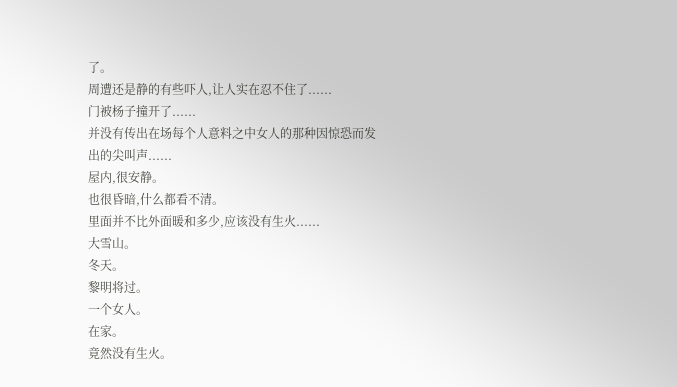了。
周遭还是静的有些吓人,让人实在忍不住了......
门被杨子撞开了......
并没有传出在场每个人意料之中女人的那种因惊恐而发出的尖叫声......
屋内,很安静。
也很昏暗,什么都看不清。
里面并不比外面暖和多少,应该没有生火......
大雪山。
冬天。
黎明将过。
一个女人。
在家。
竟然没有生火。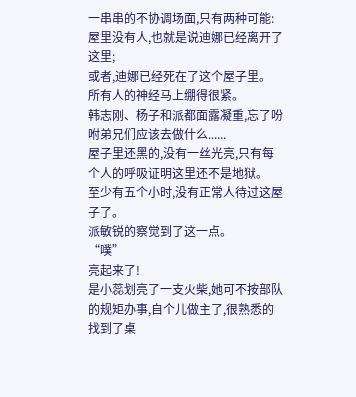一串串的不协调场面,只有两种可能:
屋里没有人,也就是说迪娜已经离开了这里;
或者,迪娜已经死在了这个屋子里。
所有人的神经马上绷得很紧。
韩志刚、杨子和派都面露凝重,忘了吩咐弟兄们应该去做什么......
屋子里还黑的,没有一丝光亮,只有每个人的呼吸证明这里还不是地狱。
至少有五个小时,没有正常人待过这屋子了。
派敏锐的察觉到了这一点。
“噗”
亮起来了!
是小蕊划亮了一支火柴,她可不按部队的规矩办事,自个儿做主了,很熟悉的找到了桌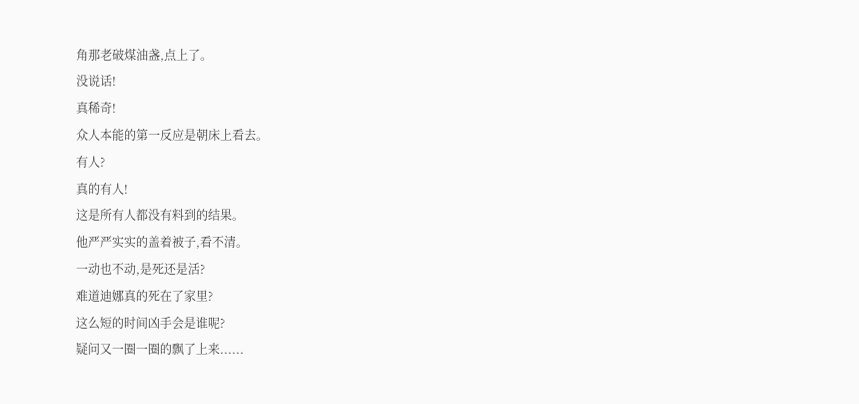角那老破煤油盏,点上了。
没说话!
真稀奇!
众人本能的第一反应是朝床上看去。
有人?
真的有人!
这是所有人都没有料到的结果。
他严严实实的盖着被子,看不清。
一动也不动,是死还是活?
难道迪娜真的死在了家里?
这么短的时间凶手会是谁呢?
疑问又一圈一圈的飘了上来......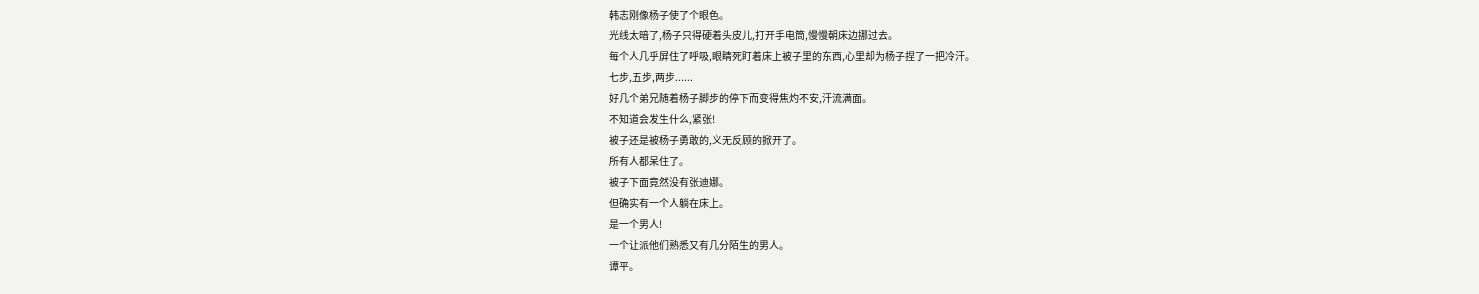韩志刚像杨子使了个眼色。
光线太暗了,杨子只得硬着头皮儿,打开手电筒,慢慢朝床边挪过去。
每个人几乎屏住了呼吸,眼睛死盯着床上被子里的东西,心里却为杨子捏了一把冷汗。
七步,五步,两步......
好几个弟兄随着杨子脚步的停下而变得焦灼不安,汗流满面。
不知道会发生什么,紧张!
被子还是被杨子勇敢的,义无反顾的掀开了。
所有人都呆住了。
被子下面竟然没有张迪娜。
但确实有一个人躺在床上。
是一个男人!
一个让派他们熟悉又有几分陌生的男人。
谭平。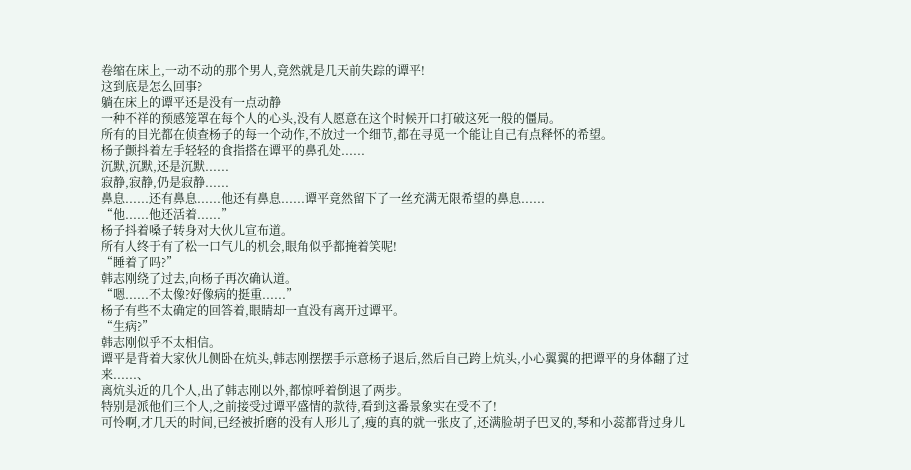卷缩在床上,一动不动的那个男人,竟然就是几天前失踪的谭平!
这到底是怎么回事?
躺在床上的谭平还是没有一点动静
一种不祥的预感笼罩在每个人的心头,没有人愿意在这个时候开口打破这死一般的僵局。
所有的目光都在侦查杨子的每一个动作,不放过一个细节,都在寻觅一个能让自己有点释怀的希望。
杨子颤抖着左手轻轻的食指搭在谭平的鼻孔处......
沉默,沉默,还是沉默......
寂静,寂静,仍是寂静......
鼻息......还有鼻息......他还有鼻息......谭平竟然留下了一丝充满无限希望的鼻息......
“他......他还活着......”
杨子抖着嗓子转身对大伙儿宣布道。
所有人终于有了松一口气儿的机会,眼角似乎都掩着笑呢!
“睡着了吗?”
韩志刚绕了过去,向杨子再次确认道。
“嗯......不太像?好像病的挺重......”
杨子有些不太确定的回答着,眼睛却一直没有离开过谭平。
“生病?”
韩志刚似乎不太相信。
谭平是背着大家伙儿侧卧在炕头,韩志刚摆摆手示意杨子退后,然后自己跨上炕头,小心翼翼的把谭平的身体翻了过来......、
离炕头近的几个人,出了韩志刚以外,都惊呼着倒退了两步。
特别是派他们三个人,之前接受过谭平盛情的款待,看到这番景象实在受不了!
可怜啊,才几天的时间,已经被折磨的没有人形儿了,瘦的真的就一张皮了,还满脸胡子巴叉的,琴和小蕊都背过身儿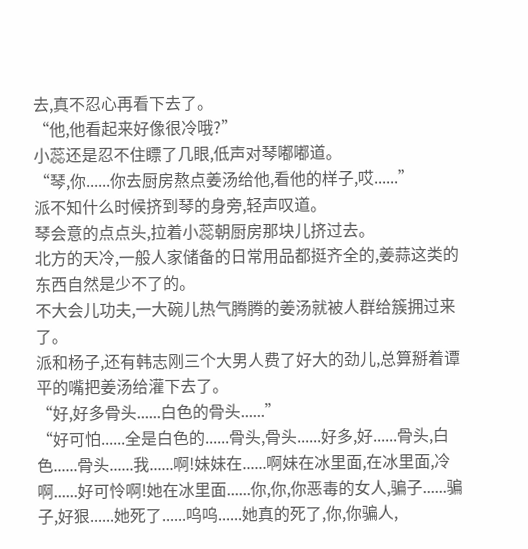去,真不忍心再看下去了。
“他,他看起来好像很冷哦?”
小蕊还是忍不住瞟了几眼,低声对琴嘟嘟道。
“琴,你......你去厨房熬点姜汤给他,看他的样子,哎......”
派不知什么时候挤到琴的身旁,轻声叹道。
琴会意的点点头,拉着小蕊朝厨房那块儿挤过去。
北方的天冷,一般人家储备的日常用品都挺齐全的,姜蒜这类的东西自然是少不了的。
不大会儿功夫,一大碗儿热气腾腾的姜汤就被人群给簇拥过来了。
派和杨子,还有韩志刚三个大男人费了好大的劲儿,总算掰着谭平的嘴把姜汤给灌下去了。
“好,好多骨头......白色的骨头......”
“好可怕......全是白色的......骨头,骨头......好多,好......骨头,白色......骨头......我......啊!妹妹在......啊妹在冰里面,在冰里面,冷啊......好可怜啊!她在冰里面......你,你,你恶毒的女人,骗子......骗子,好狠......她死了......呜呜......她真的死了,你,你骗人,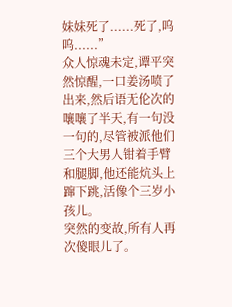妹妹死了......死了,呜呜......”
众人惊魂未定,谭平突然惊醒,一口姜汤喷了出来,然后语无伦次的嚷嚷了半天,有一句没一句的,尽管被派他们三个大男人钳着手臂和腿脚,他还能炕头上蹿下跳,活像个三岁小孩儿。
突然的变故,所有人再次傻眼儿了。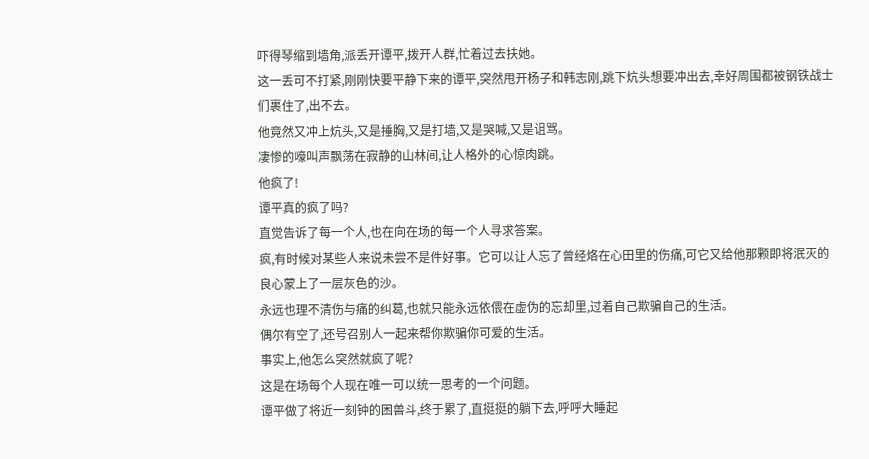吓得琴缩到墙角,派丢开谭平,拨开人群,忙着过去扶她。
这一丢可不打紧,刚刚快要平静下来的谭平,突然甩开杨子和韩志刚,跳下炕头想要冲出去,幸好周围都被钢铁战士们裹住了,出不去。
他竟然又冲上炕头,又是捶胸,又是打墙,又是哭喊,又是诅骂。
凄惨的嚎叫声飘荡在寂静的山林间,让人格外的心惊肉跳。
他疯了!
谭平真的疯了吗?
直觉告诉了每一个人,也在向在场的每一个人寻求答案。
疯,有时候对某些人来说未尝不是件好事。它可以让人忘了曾经烙在心田里的伤痛,可它又给他那颗即将泯灭的良心蒙上了一层灰色的沙。
永远也理不清伤与痛的纠葛,也就只能永远依偎在虚伪的忘却里,过着自己欺骗自己的生活。
偶尔有空了,还号召别人一起来帮你欺骗你可爱的生活。
事实上,他怎么突然就疯了呢?
这是在场每个人现在唯一可以统一思考的一个问题。
谭平做了将近一刻钟的困兽斗,终于累了,直挺挺的躺下去,呼呼大睡起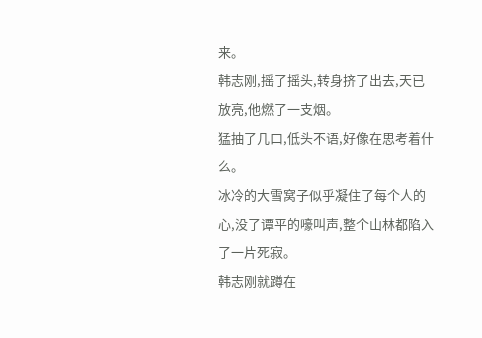来。
韩志刚,摇了摇头,转身挤了出去,天已放亮,他燃了一支烟。
猛抽了几口,低头不语,好像在思考着什么。
冰冷的大雪窝子似乎凝住了每个人的心,没了谭平的嚎叫声,整个山林都陷入了一片死寂。
韩志刚就蹲在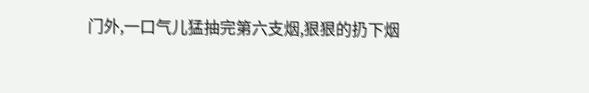门外,一口气儿猛抽完第六支烟,狠狠的扔下烟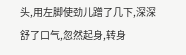头,用左脚使劲儿蹭了几下,深深舒了口气,忽然起身,转身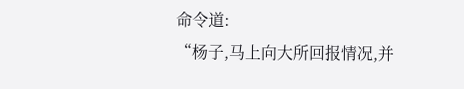命令道:
“杨子,马上向大所回报情况,并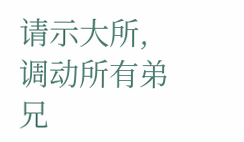请示大所,调动所有弟兄